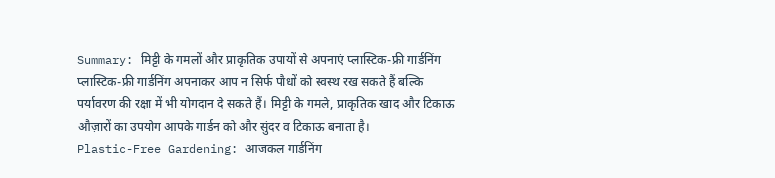Summary: मिट्टी के गमलों और प्राकृतिक उपायों से अपनाएं प्लास्टिक-फ्री गार्डनिंग
प्लास्टिक-फ्री गार्डनिंग अपनाकर आप न सिर्फ पौधों को स्वस्थ रख सकते हैं बल्कि पर्यावरण की रक्षा में भी योगदान दे सकते हैं। मिट्टी के गमले, प्राकृतिक खाद और टिकाऊ औज़ारों का उपयोग आपके गार्डन को और सुंदर व टिकाऊ बनाता है।
Plastic-Free Gardening: आजकल गार्डनिंग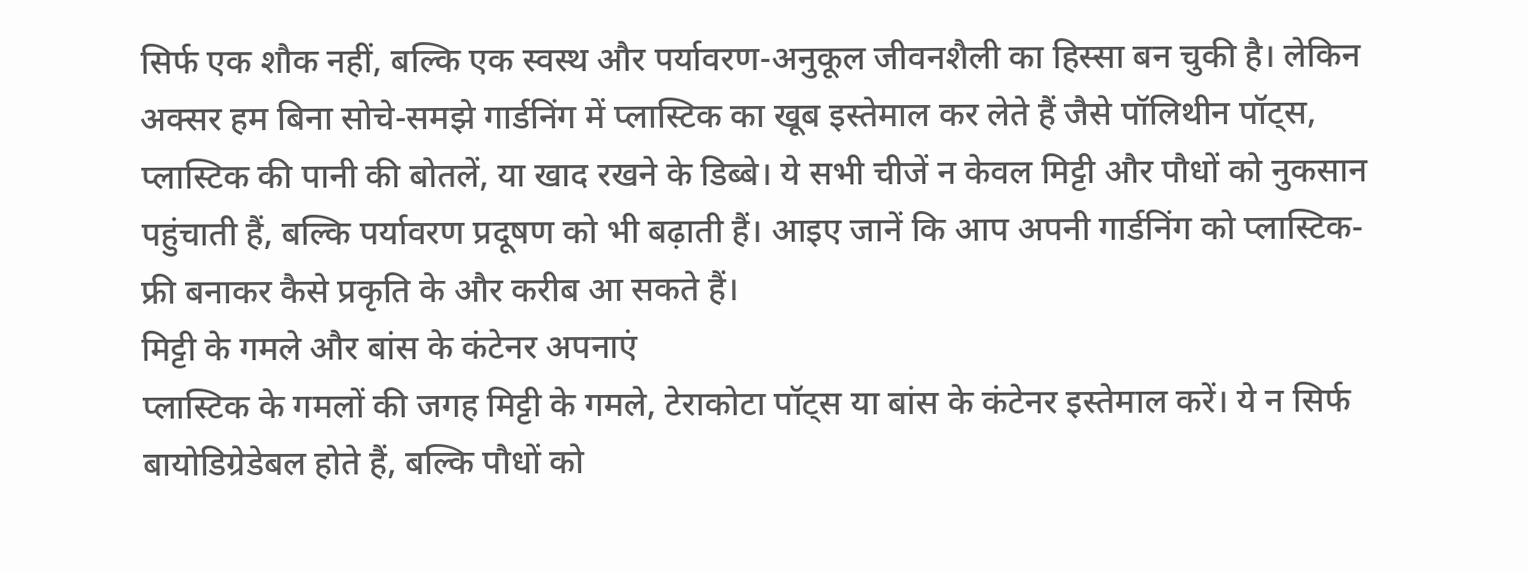सिर्फ एक शौक नहीं, बल्कि एक स्वस्थ और पर्यावरण-अनुकूल जीवनशैली का हिस्सा बन चुकी है। लेकिन अक्सर हम बिना सोचे-समझे गार्डनिंग में प्लास्टिक का खूब इस्तेमाल कर लेते हैं जैसे पॉलिथीन पॉट्स, प्लास्टिक की पानी की बोतलें, या खाद रखने के डिब्बे। ये सभी चीजें न केवल मिट्टी और पौधों को नुकसान पहुंचाती हैं, बल्कि पर्यावरण प्रदूषण को भी बढ़ाती हैं। आइए जानें कि आप अपनी गार्डनिंग को प्लास्टिक-फ्री बनाकर कैसे प्रकृति के और करीब आ सकते हैं।
मिट्टी के गमले और बांस के कंटेनर अपनाएं
प्लास्टिक के गमलों की जगह मिट्टी के गमले, टेराकोटा पॉट्स या बांस के कंटेनर इस्तेमाल करें। ये न सिर्फ बायोडिग्रेडेबल होते हैं, बल्कि पौधों को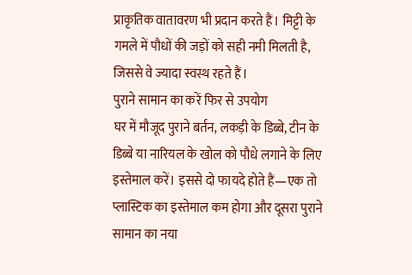प्राकृतिक वातावरण भी प्रदान करते हैं। मिट्टी के गमले में पौधों की जड़ों को सही नमी मिलती है, जिससे वे ज्यादा स्वस्थ रहते हैं।
पुराने सामान का करें फिर से उपयोग
घर में मौजूद पुराने बर्तन, लकड़ी के डिब्बे, टीन के डिब्बे या नारियल के खोल को पौधे लगाने के लिए इस्तेमाल करें। इससे दो फायदे होते हैं—एक तो प्लास्टिक का इस्तेमाल कम होगा और दूसरा पुराने सामान का नया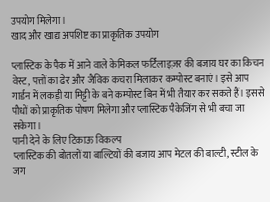उपयोग मिलेगा।
खाद और खाद्य अपशिष्ट का प्राकृतिक उपयोग

प्लास्टिक के पैक में आने वाले केमिकल फर्टिलाइज़र की बजाय घर का किचन वेस्ट, पत्तों का ढेर और जैविक कचरा मिलाकर कम्पोस्ट बनाएं। इसे आप गार्डन में लकड़ी या मिट्टी के बने कम्पोस्ट बिन में भी तैयार कर सकते हैं। इससे पौधों को प्राकृतिक पोषण मिलेगा और प्लास्टिक पैकेजिंग से भी बचा जा सकेगा।
पानी देने के लिए टिकाऊ विकल्प
प्लास्टिक की बोतलों या बाल्टियों की बजाय आप मेटल की बाल्टी, स्टील के जग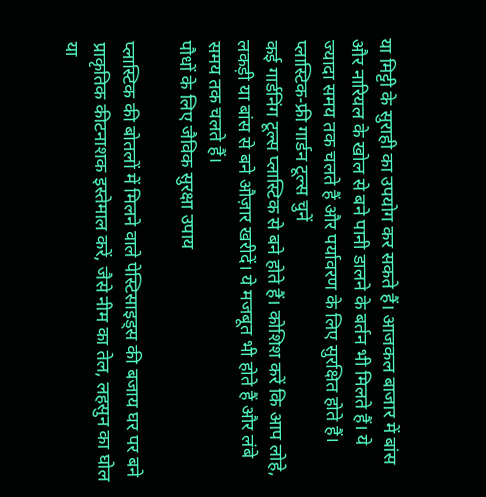या मिट्टी के सुराही का उपयोग कर सकते हैं। आजकल बाजार में बांस और नारियल के खोल से बने पानी डालने के बर्तन भी मिलते हैं। ये ज्यादा समय तक चलते हैं और पर्यावरण के लिए सुरक्षित होते हैं।
प्लास्टिक-फ्री गार्डन टूल्स चुनें
कई गार्डनिंग टूल्स प्लास्टिक से बने होते हैं। कोशिश करें कि आप लोहे, लकड़ी या बांस से बने औज़ार खरीदें। ये मजबूत भी होते हैं और लंबे समय तक चलते हैं।
पौधों के लिए जैविक सुरक्षा उपाय

प्लास्टिक की बोतलों में मिलने वाले पेस्टिसाइड्स की बजाय घर पर बने प्राकृतिक कीटनाशक इस्तेमाल करें, जैसे नीम का तेल, लहसुन का घोल या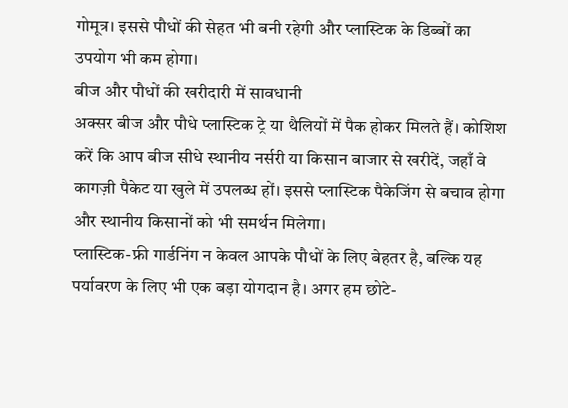गोमूत्र। इससे पौधों की सेहत भी बनी रहेगी और प्लास्टिक के डिब्बों का उपयोग भी कम होगा।
बीज और पौधों की खरीदारी में सावधानी
अक्सर बीज और पौधे प्लास्टिक ट्रे या थैलियों में पैक होकर मिलते हैं। कोशिश करें कि आप बीज सीधे स्थानीय नर्सरी या किसान बाजार से खरीदें, जहाँ वे कागज़ी पैकेट या खुले में उपलब्ध हों। इससे प्लास्टिक पैकेजिंग से बचाव होगा और स्थानीय किसानों को भी समर्थन मिलेगा।
प्लास्टिक-फ्री गार्डनिंग न केवल आपके पौधों के लिए बेहतर है, बल्कि यह पर्यावरण के लिए भी एक बड़ा योगदान है। अगर हम छोटे-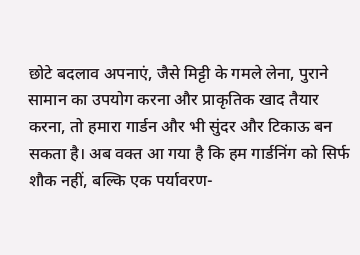छोटे बदलाव अपनाएं, जैसे मिट्टी के गमले लेना, पुराने सामान का उपयोग करना और प्राकृतिक खाद तैयार करना, तो हमारा गार्डन और भी सुंदर और टिकाऊ बन सकता है। अब वक्त आ गया है कि हम गार्डनिंग को सिर्फ शौक नहीं, बल्कि एक पर्यावरण-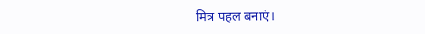मित्र पहल बनाएं।